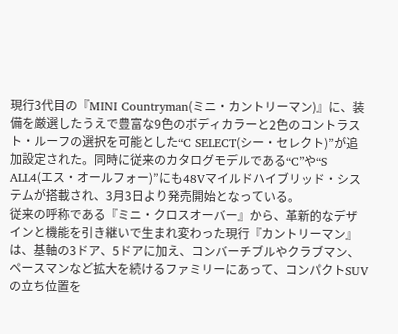現行3代目の『MINI Countryman(ミニ・カントリーマン)』に、装備を厳選したうえで豊富な9色のボディカラーと2色のコントラスト・ルーフの選択を可能とした“C SELECT(シー・セレクト)”が追加設定された。同時に従来のカタログモデルである“C”や“S ALL4(エス・オールフォー)”にも48Vマイルドハイブリッド・システムが搭載され、3月3日より発売開始となっている。
従来の呼称である『ミニ・クロスオーバー』から、革新的なデザインと機能を引き継いで生まれ変わった現行『カントリーマン』は、基軸の3ドア、5ドアに加え、コンバーチブルやクラブマン、ペースマンなど拡大を続けるファミリーにあって、コンパクトSUVの立ち位置を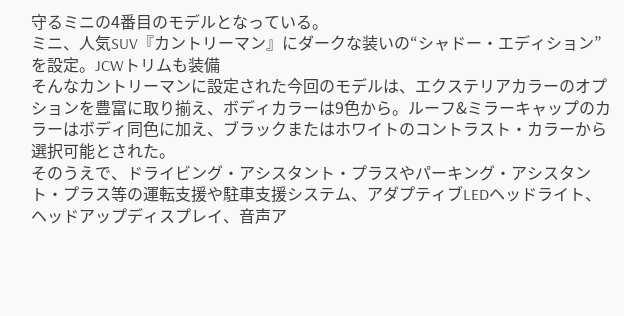守るミニの4番目のモデルとなっている。
ミニ、人気SUV『カントリーマン』にダークな装いの“シャドー・エディション”を設定。JCWトリムも装備
そんなカントリーマンに設定された今回のモデルは、エクステリアカラーのオプションを豊富に取り揃え、ボディカラーは9色から。ルーフ&ミラーキャップのカラーはボディ同色に加え、ブラックまたはホワイトのコントラスト・カラーから選択可能とされた。
そのうえで、ドライビング・アシスタント・プラスやパーキング・アシスタント・プラス等の運転支援や駐車支援システム、アダプティブLEDヘッドライト、ヘッドアップディスプレイ、音声ア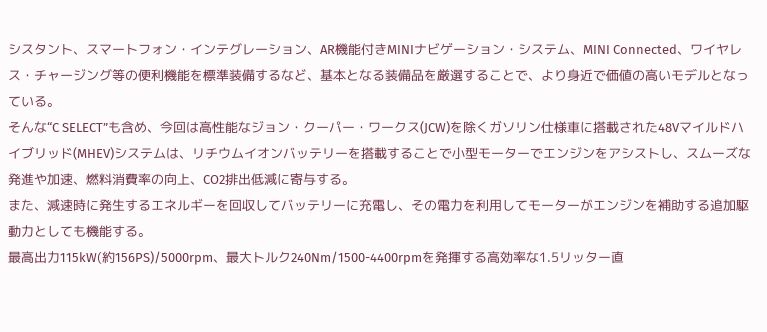シスタント、スマートフォン・インテグレーション、AR機能付きMINIナビゲーション・システム、MINI Connected、ワイヤレス・チャージング等の便利機能を標準装備するなど、基本となる装備品を厳選することで、より身近で価値の高いモデルとなっている。
そんな“C SELECT”も含め、今回は高性能なジョン・クーパー・ワークス(JCW)を除くガソリン仕様車に搭載された48Vマイルドハイブリッド(MHEV)システムは、リチウムイオンバッテリーを搭載することで小型モーターでエンジンをアシストし、スムーズな発進や加速、燃料消費率の向上、CO2排出低減に寄与する。
また、減速時に発生するエネルギーを回収してバッテリーに充電し、その電力を利用してモーターがエンジンを補助する追加駆動力としても機能する。
最高出力115kW(約156PS)/5000rpm、最大トルク240Nm/1500-4400rpmを発揮する高効率な1.5リッター直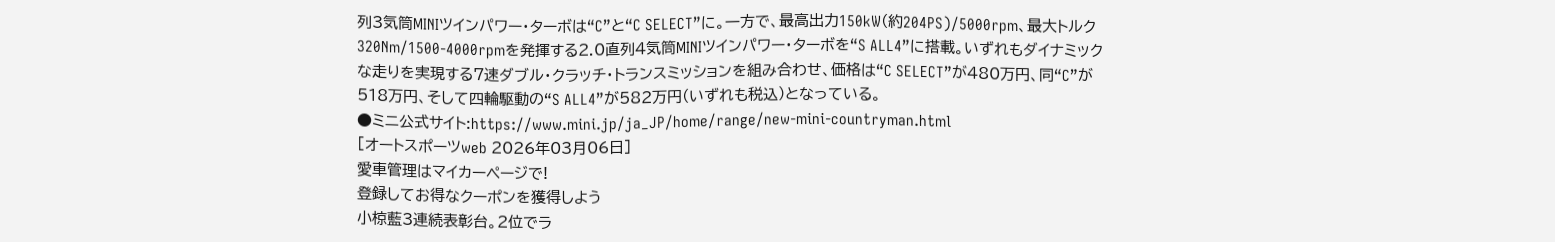列3気筒MINIツインパワー・ターボは“C”と“C SELECT”に。一方で、最高出力150kW(約204PS)/5000rpm、最大トルク320Nm/1500-4000rpmを発揮する2.0直列4気筒MINIツインパワー・ターボを“S ALL4”に搭載。いずれもダイナミックな走りを実現する7速ダブル・クラッチ・トランスミッションを組み合わせ、価格は“C SELECT”が480万円、同“C”が518万円、そして四輪駆動の“S ALL4”が582万円(いずれも税込)となっている。
●ミニ公式サイト:https://www.mini.jp/ja_JP/home/range/new-mini-countryman.html
[オートスポーツweb 2026年03月06日]
愛車管理はマイカーページで!
登録してお得なクーポンを獲得しよう
小椋藍3連続表彰台。2位でラ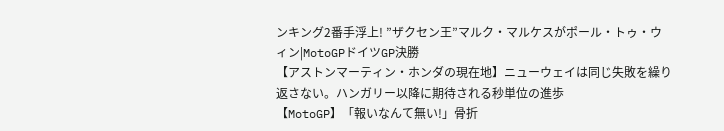ンキング2番手浮上! ”ザクセン王”マルク・マルケスがポール・トゥ・ウィン|MotoGPドイツGP決勝
【アストンマーティン・ホンダの現在地】ニューウェイは同じ失敗を繰り返さない。ハンガリー以降に期待される秒単位の進歩
【MotoGP】「報いなんて無い!」骨折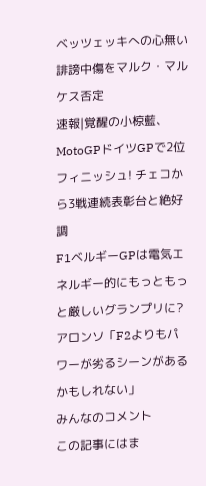ベッツェッキへの心無い誹謗中傷をマルク・マルケス否定
速報|覚醒の小椋藍、MotoGPドイツGPで2位フィニッシュ! チェコから3戦連続表彰台と絶好調
F1ベルギーGPは電気エネルギー的にもっともっと厳しいグランプリに? アロンソ「F2よりもパワーが劣るシーンがあるかもしれない」
みんなのコメント
この記事にはま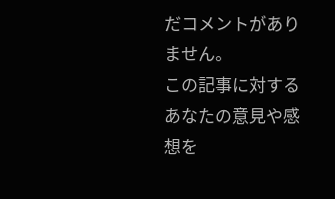だコメントがありません。
この記事に対するあなたの意見や感想を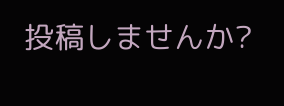投稿しませんか?